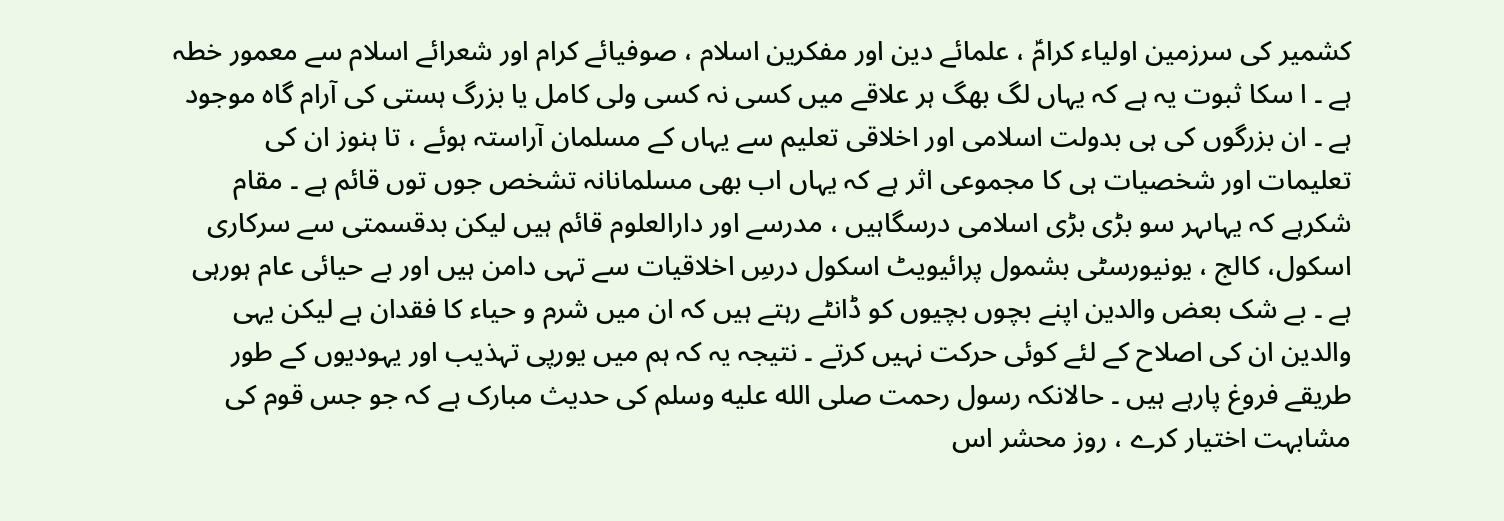کشمیر کی سرزمین اولیاء کرامؑ ، علمائے دین اور مفکرین اسلام ، صوفیائے کرام اور شعرائے اسلام سے معمور خطہ ہے ۔ ا سکا ثبوت یہ ہے کہ یہاں لگ بھگ ہر علاقے میں کسی نہ کسی ولی کامل یا بزرگ ہستی کی آرام گاہ موجود ہے ۔ ان بزرگوں کی ہی بدولت اسلامی اور اخلاقی تعلیم سے یہاں کے مسلمان آراستہ ہوئے ، تا ہنوز ان کی تعلیمات اور شخصیات ہی کا مجموعی اثر ہے کہ یہاں اب بھی مسلمانانہ تشخص جوں توں قائم ہے ۔ مقام شکرہے کہ یہاںہر سو بڑی بڑی اسلامی درسگاہیں ، مدرسے اور دارالعلوم قائم ہیں لیکن بدقسمتی سے سرکاری اسکول، کالج ، یونیورسٹی بشمول پرائیویٹ اسکول درسِ اخلاقیات سے تہی دامن ہیں اور بے حیائی عام ہورہی ہے ۔ بے شک بعض والدین اپنے بچوں بچیوں کو ڈانٹے رہتے ہیں کہ ان میں شرم و حیاء کا فقدان ہے لیکن یہی والدین ان کی اصلاح کے لئے کوئی حرکت نہیں کرتے ۔ نتیجہ یہ کہ ہم میں یورپی تہذیب اور یہودیوں کے طور طریقے فروغ پارہے ہیں ۔ حالانکہ رسول رحمت صلى الله عليه وسلم کی حدیث مبارک ہے کہ جو جس قوم کی مشابہت اختیار کرے ، روز محشر اس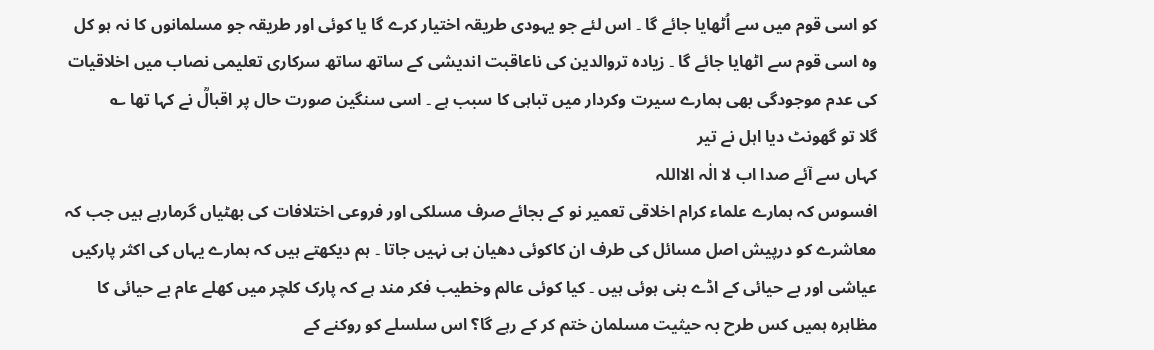کو اسی قوم میں سے اُٹھایا جائے گا ۔ اس لئے جو یہودی طریقہ اختیار کرے گا یا کوئی اور طریقہ جو مسلمانوں کا نہ ہو کل وہ اسی قوم سے اٹھایا جائے گا ۔ زیادہ تروالدین کی ناعاقبت اندیشی کے ساتھ ساتھ سرکاری تعلیمی نصاب میں اخلاقیات کی عدم موجودگی بھی ہمارے سیرت وکردار میں تباہی کا سبب ہے ۔ اسی سنگین صورت حال پر اقبالؒ نے کہا تھا ؎
گلا تو گھونٹ دیا اہل نے تیر
کہاں سے آئے صدا اب لا الٰہ الااللہ
افسوس کہ ہمارے علماء کرام اخلاقی تعمیر نو کے بجائے صرف مسلکی اور فروعی اختلافات کی بھٹیاں گرمارہے ہیں جب کہ معاشرے کو درپیش اصل مسائل کی طرف ان کاکوئی دھیان ہی نہیں جاتا ۔ ہم دیکھتے ہیں کہ ہمارے یہاں کی اکثر پارکیں عیاشی اور بے حیائی کے اڈے بنی ہوئی ہیں ۔ کیا کوئی عالم وخطیب فکر مند ہے کہ پارک کلچر میں کھلے عام بے حیائی کا مظاہرہ ہمیں کس طرح بہ حیثیت مسلمان ختم کر کے رہے گا؟ اس سلسلے کو روکنے کے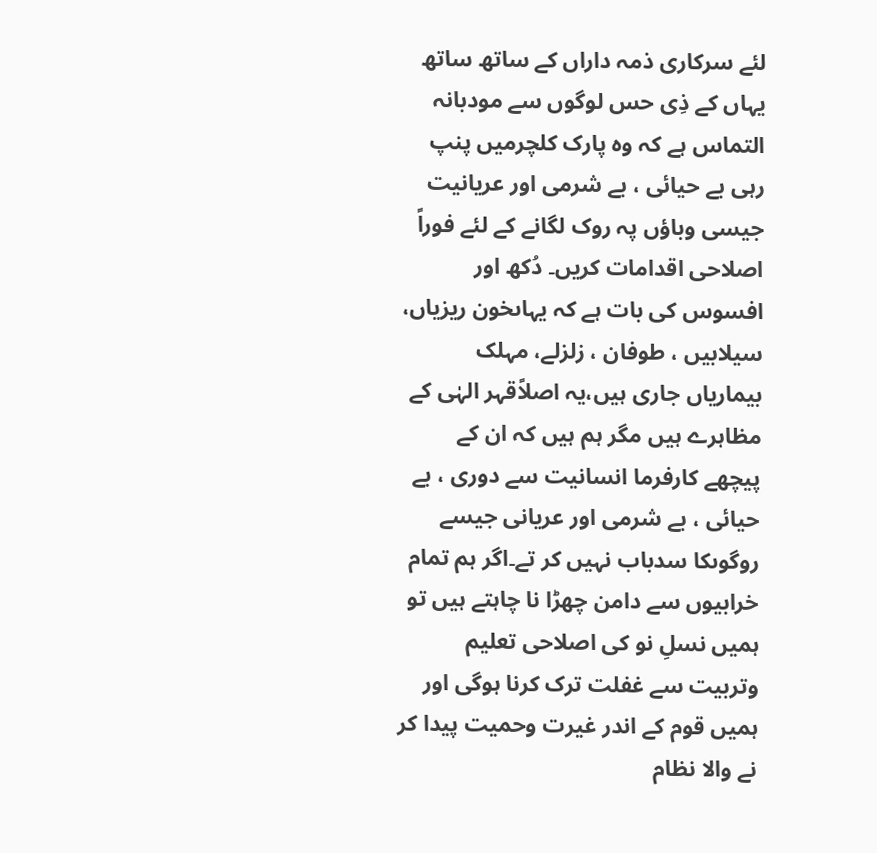لئے سرکاری ذمہ داراں کے ساتھ ساتھ یہاں کے ذِی حس لوگوں سے مودبانہ التماس ہے کہ وہ پارک کلچرمیں پنپ رہی بے حیائی ، بے شرمی اور عریانیت جیسی وباؤں پہ روک لگانے کے لئے فوراً اصلاحی اقدامات کریں۔ دُکھ اور افسوس کی بات ہے کہ یہاںخون ریزیاں، سیلابیں ، طوفان ، زلزلے، مہلک بیماریاں جاری ہیں،یہ اصلاًقہر الہٰی کے مظاہرے ہیں مگر ہم ہیں کہ ان کے پیچھے کارفرما انسانیت سے دوری ، بے حیائی ، بے شرمی اور عریانی جیسے روگوںکا سدباب نہیں کر تے۔اگر ہم تمام خرابیوں سے دامن چھڑا نا چاہتے ہیں تو ہمیں نسلِ نو کی اصلاحی تعلیم وتربیت سے غفلت ترک کرنا ہوگی اور ہمیں قوم کے اندر غیرت وحمیت پیدا کر نے والا نظام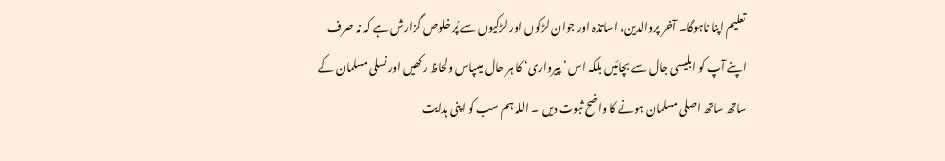تعلیم اپنا ناہوگا۔ آخر پروالدین، اساتذہ اور جوان لڑکوں اور لڑکیوں سے پُر خلوص گزارش ہے کہ نہ صرف اپنے آپ کو ابلیسی جال سے بچائیں بلکہ اس ’ پیرواری‘ کا ہر حال میںپاس ولحاظ رکھیں اور نسلی مسلمان کے ساتھ ساتھ اصلی مسلمان ہونے کا واضح ثبوت دیں ۔ اللہ ہم سب کو اپنی ہدایت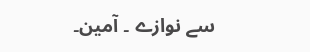سے نوازے ۔ آمین۔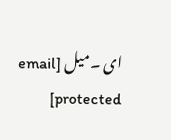ای ۔میل [email protected]